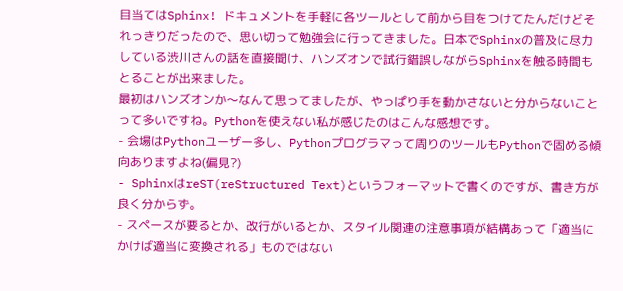目当てはSphinx! ドキュメントを手軽に各ツールとして前から目をつけてたんだけどそれっきりだったので、思い切って勉強会に行ってきました。日本でSphinxの普及に尽力している渋川さんの話を直接聞け、ハンズオンで試行錯誤しながらSphinxを触る時間もとることが出来ました。
最初はハンズオンか〜なんて思ってましたが、やっぱり手を動かさないと分からないことって多いですね。Pythonを使えない私が感じたのはこんな感想です。
- 会場はPythonユーザー多し、Pythonプログラマって周りのツールもPythonで固める傾向ありますよね(偏見?)
- SphinxはreST(reStructured Text)というフォーマットで書くのですが、書き方が良く分からず。
- スペースが要るとか、改行がいるとか、スタイル関連の注意事項が結構あって「適当にかけば適当に変換される」ものではない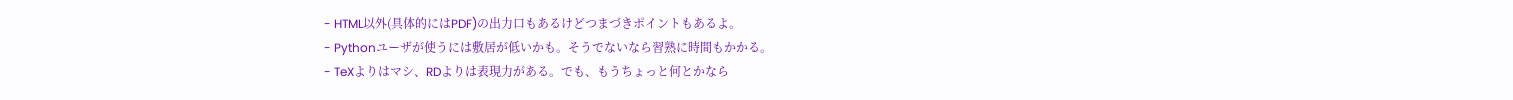- HTML以外(具体的にはPDF)の出力口もあるけどつまづきポイントもあるよ。
- Pythonユーザが使うには敷居が低いかも。そうでないなら習熟に時間もかかる。
- TeXよりはマシ、RDよりは表現力がある。でも、もうちょっと何とかなら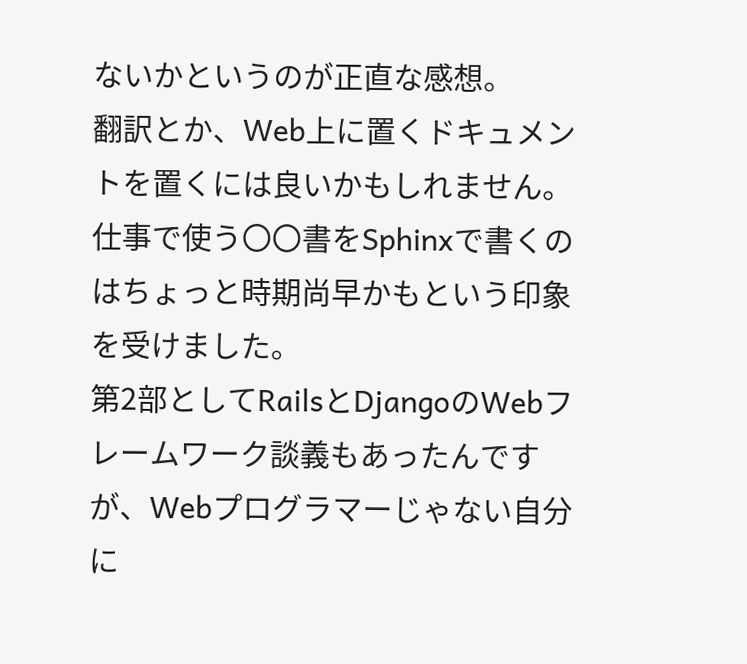ないかというのが正直な感想。
翻訳とか、Web上に置くドキュメントを置くには良いかもしれません。仕事で使う〇〇書をSphinxで書くのはちょっと時期尚早かもという印象を受けました。
第2部としてRailsとDjangoのWebフレームワーク談義もあったんですが、Webプログラマーじゃない自分に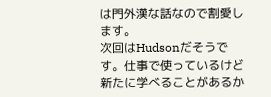は門外漢な話なので割愛します。
次回はHudsonだそうです。仕事で使っているけど新たに学べることがあるか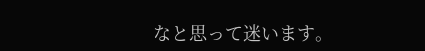なと思って迷います。